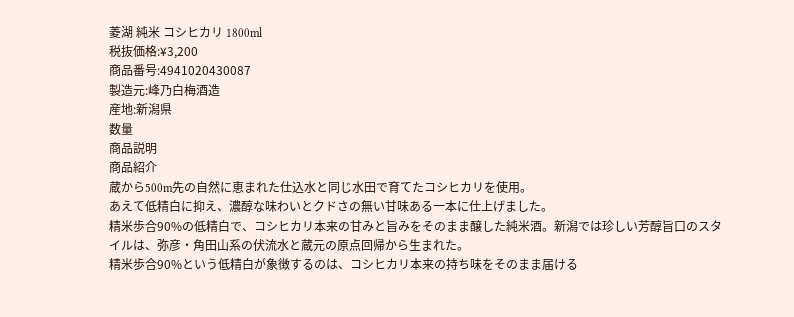菱湖 純米 コシヒカリ 1800ml
税抜価格:¥3,200
商品番号:4941020430087
製造元:峰乃白梅酒造
産地:新潟県
数量
商品説明
商品紹介
蔵から500m先の自然に恵まれた仕込水と同じ水田で育てたコシヒカリを使用。
あえて低精白に抑え、濃醇な味わいとクドさの無い甘味ある一本に仕上げました。
精米歩合90%の低精白で、コシヒカリ本来の甘みと旨みをそのまま醸した純米酒。新潟では珍しい芳醇旨口のスタイルは、弥彦・角田山系の伏流水と蔵元の原点回帰から生まれた。
精米歩合90%という低精白が象徴するのは、コシヒカリ本来の持ち味をそのまま届ける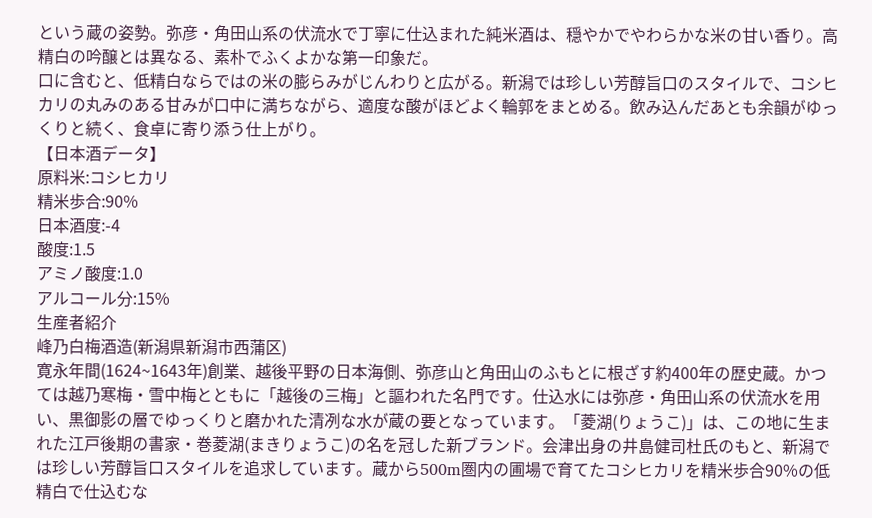という蔵の姿勢。弥彦・角田山系の伏流水で丁寧に仕込まれた純米酒は、穏やかでやわらかな米の甘い香り。高精白の吟醸とは異なる、素朴でふくよかな第一印象だ。
口に含むと、低精白ならではの米の膨らみがじんわりと広がる。新潟では珍しい芳醇旨口のスタイルで、コシヒカリの丸みのある甘みが口中に満ちながら、適度な酸がほどよく輪郭をまとめる。飲み込んだあとも余韻がゆっくりと続く、食卓に寄り添う仕上がり。
【日本酒データ】
原料米:コシヒカリ
精米歩合:90%
日本酒度:-4
酸度:1.5
アミノ酸度:1.0
アルコール分:15%
生産者紹介
峰乃白梅酒造(新潟県新潟市西蒲区)
寛永年間(1624~1643年)創業、越後平野の日本海側、弥彦山と角田山のふもとに根ざす約400年の歴史蔵。かつては越乃寒梅・雪中梅とともに「越後の三梅」と謳われた名門です。仕込水には弥彦・角田山系の伏流水を用い、黒御影の層でゆっくりと磨かれた清冽な水が蔵の要となっています。「菱湖(りょうこ)」は、この地に生まれた江戸後期の書家・巻菱湖(まきりょうこ)の名を冠した新ブランド。会津出身の井島健司杜氏のもと、新潟では珍しい芳醇旨口スタイルを追求しています。蔵から500m圏内の圃場で育てたコシヒカリを精米歩合90%の低精白で仕込むな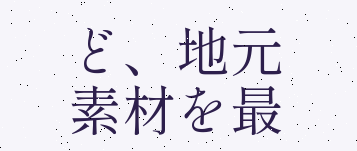ど、地元素材を最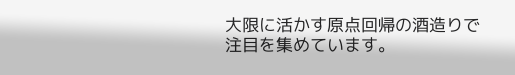大限に活かす原点回帰の酒造りで注目を集めています。